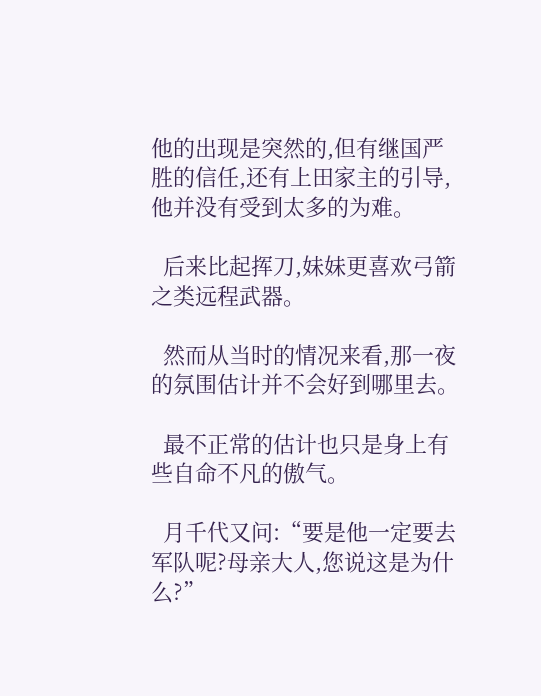他的出现是突然的,但有继国严胜的信任,还有上田家主的引导,他并没有受到太多的为难。

  后来比起挥刀,妹妹更喜欢弓箭之类远程武器。

  然而从当时的情况来看,那一夜的氛围估计并不会好到哪里去。

  最不正常的估计也只是身上有些自命不凡的傲气。

  月千代又问:“要是他一定要去军队呢?母亲大人,您说这是为什么?”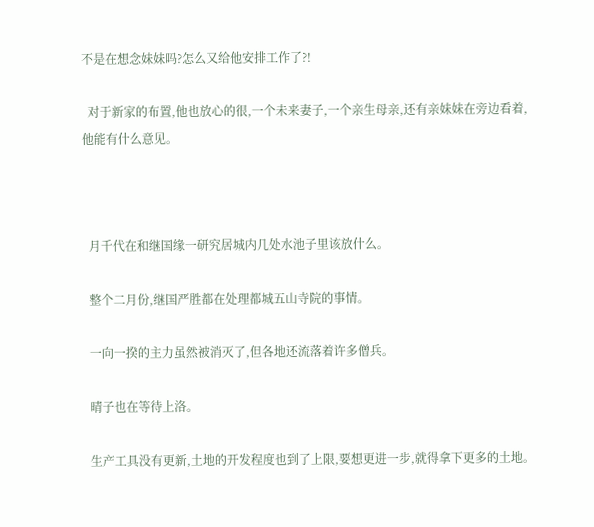不是在想念妹妹吗?怎么又给他安排工作了?!

  对于新家的布置,他也放心的很,一个未来妻子,一个亲生母亲,还有亲妹妹在旁边看着,他能有什么意见。



  月千代在和继国缘一研究居城内几处水池子里该放什么。

  整个二月份,继国严胜都在处理都城五山寺院的事情。

  一向一揆的主力虽然被消灭了,但各地还流落着许多僧兵。

  晴子也在等待上洛。

  生产工具没有更新,土地的开发程度也到了上限,要想更进一步,就得拿下更多的土地。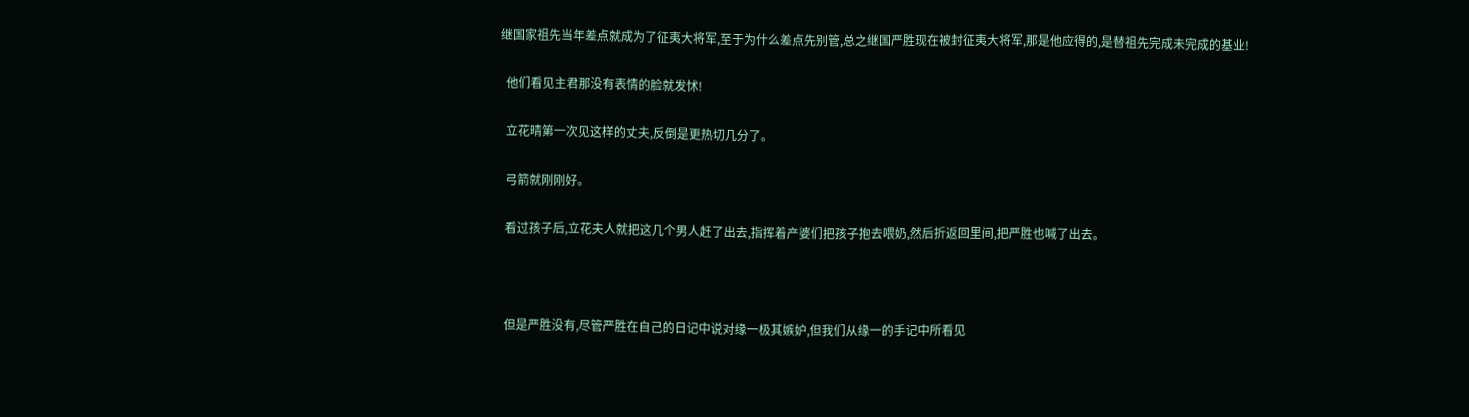继国家祖先当年差点就成为了征夷大将军,至于为什么差点先别管,总之继国严胜现在被封征夷大将军,那是他应得的,是替祖先完成未完成的基业!

  他们看见主君那没有表情的脸就发怵!

  立花晴第一次见这样的丈夫,反倒是更热切几分了。

  弓箭就刚刚好。

  看过孩子后,立花夫人就把这几个男人赶了出去,指挥着产婆们把孩子抱去喂奶,然后折返回里间,把严胜也喊了出去。



  但是严胜没有,尽管严胜在自己的日记中说对缘一极其嫉妒,但我们从缘一的手记中所看见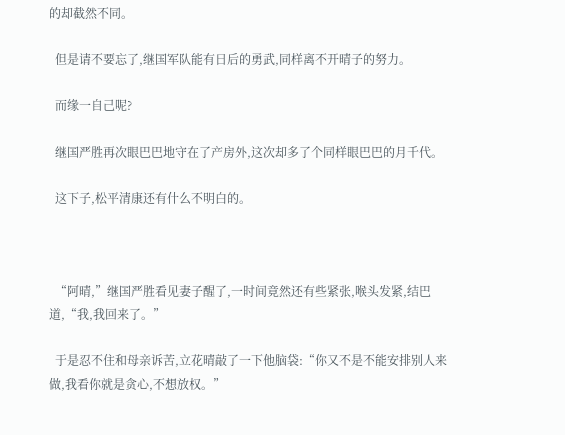的却截然不同。

  但是请不要忘了,继国军队能有日后的勇武,同样离不开晴子的努力。

  而缘一自己呢?

  继国严胜再次眼巴巴地守在了产房外,这次却多了个同样眼巴巴的月千代。

  这下子,松平清康还有什么不明白的。



  “阿晴,”继国严胜看见妻子醒了,一时间竟然还有些紧张,喉头发紧,结巴道,“我,我回来了。”

  于是忍不住和母亲诉苦,立花晴敲了一下他脑袋:“你又不是不能安排别人来做,我看你就是贪心,不想放权。”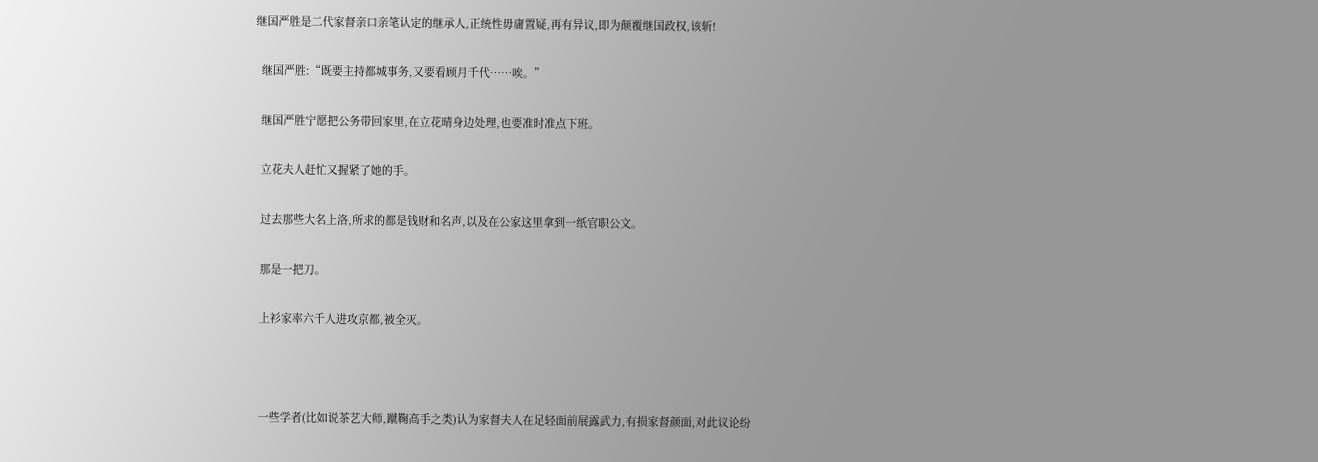继国严胜是二代家督亲口亲笔认定的继承人,正统性毋庸置疑,再有异议,即为颠覆继国政权,该斩!

  继国严胜:“既要主持都城事务,又要看顾月千代……唉。”

  继国严胜宁愿把公务带回家里,在立花晴身边处理,也要准时准点下班。

  立花夫人赶忙又握紧了她的手。

  过去那些大名上洛,所求的都是钱财和名声,以及在公家这里拿到一纸官职公文。

  那是一把刀。

  上衫家率六千人进攻京都,被全灭。



  一些学者(比如说茶艺大师,蹴鞠高手之类)认为家督夫人在足轻面前展露武力,有损家督颜面,对此议论纷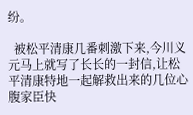纷。

  被松平清康几番刺激下来,今川义元马上就写了长长的一封信,让松平清康特地一起解救出来的几位心腹家臣快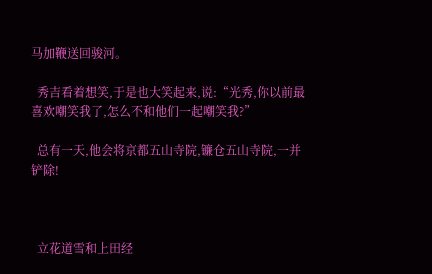马加鞭送回骏河。

  秀吉看着想笑,于是也大笑起来,说:“光秀,你以前最喜欢嘲笑我了,怎么不和他们一起嘲笑我?”

  总有一天,他会将京都五山寺院,镰仓五山寺院,一并铲除!



  立花道雪和上田经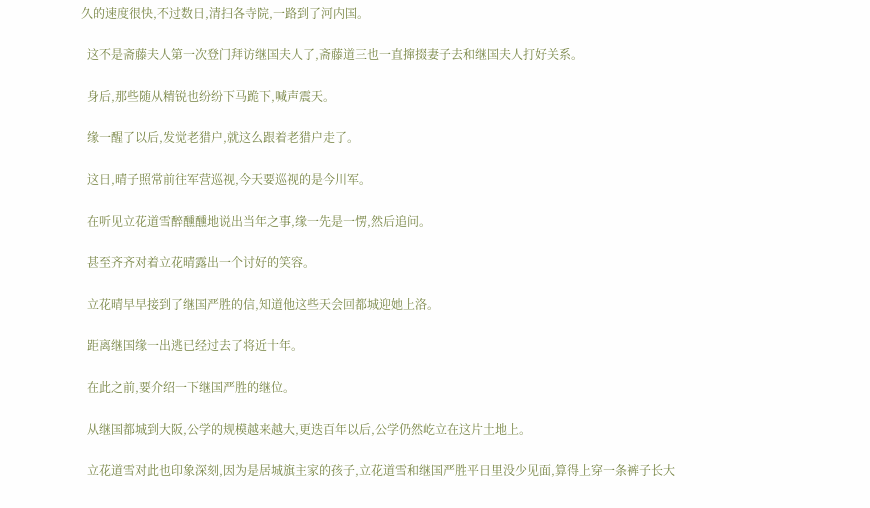久的速度很快,不过数日,清扫各寺院,一路到了河内国。

  这不是斋藤夫人第一次登门拜访继国夫人了,斋藤道三也一直撺掇妻子去和继国夫人打好关系。

  身后,那些随从精锐也纷纷下马跪下,喊声震天。

  缘一醒了以后,发觉老猎户,就这么跟着老猎户走了。

  这日,晴子照常前往军营巡视,今天要巡视的是今川军。

  在听见立花道雪醉醺醺地说出当年之事,缘一先是一愣,然后追问。

  甚至齐齐对着立花晴露出一个讨好的笑容。

  立花晴早早接到了继国严胜的信,知道他这些天会回都城迎她上洛。

  距离继国缘一出逃已经过去了将近十年。

  在此之前,要介绍一下继国严胜的继位。

  从继国都城到大阪,公学的规模越来越大,更迭百年以后,公学仍然屹立在这片土地上。

  立花道雪对此也印象深刻,因为是居城旗主家的孩子,立花道雪和继国严胜平日里没少见面,算得上穿一条裤子长大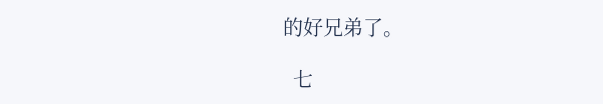的好兄弟了。

  七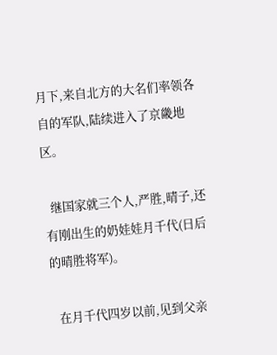月下,来自北方的大名们率领各自的军队,陆续进入了京畿地区。

  继国家就三个人,严胜,晴子,还有刚出生的奶娃娃月千代(日后的晴胜将军)。

  在月千代四岁以前,见到父亲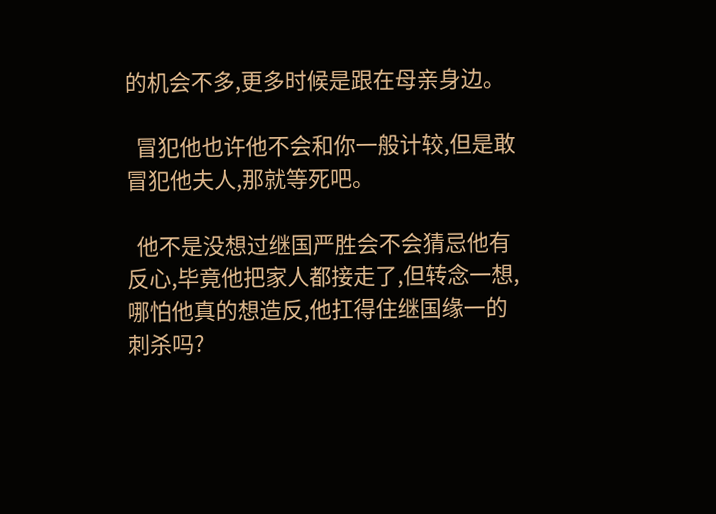的机会不多,更多时候是跟在母亲身边。

  冒犯他也许他不会和你一般计较,但是敢冒犯他夫人,那就等死吧。

  他不是没想过继国严胜会不会猜忌他有反心,毕竟他把家人都接走了,但转念一想,哪怕他真的想造反,他扛得住继国缘一的刺杀吗?